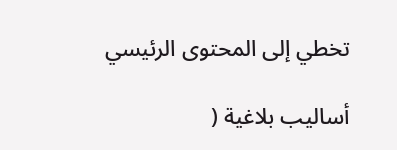تخطي إلى المحتوى الرئيسي

أساليب بلاغية (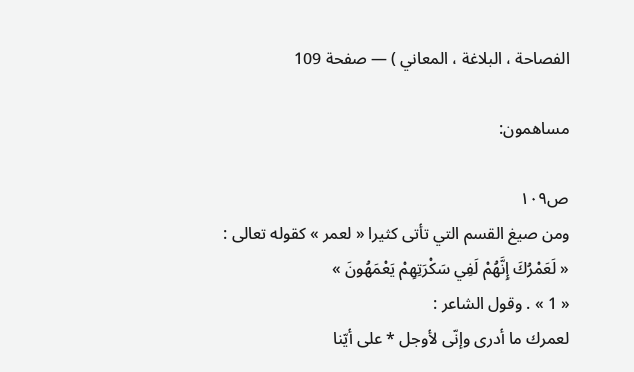الفصاحة ، البلاغة ، المعاني ) — صفحة 109

مساهمون:

ص١٠٩
ومن صيغ القسم التي تأتى كثيرا « لعمر » كقوله تعالى :
« لَعَمْرُكَ إِنَّهُمْ لَفِي سَكْرَتِهِمْ يَعْمَهُونَ »
« 1 » . وقول الشاعر :
لعمرك ما أدرى وإنّى لأوجل * على أيّنا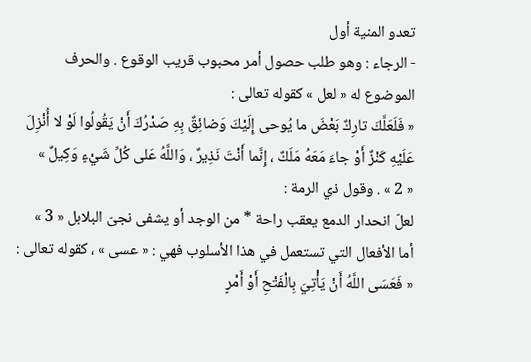تعدو المنية أول
- الرجاء : وهو طلب حصول أمر محبوب قريب الوقوع . والحرف الموضوع له « لعل » كقوله تعالى :
« فَلَعَلَّكَ تارِكٌ بَعْضَ ما يُوحى إِلَيْكَ وَضائِقٌ بِهِ صَدْرُكَ أَنْ يَقُولُوا لَوْ لا أُنْزِلَ عَلَيْهِ كَنْزٌ أَوْ جاءَ مَعَهُ مَلَكٌ ، إِنَّما أَنْتَ نَذِيرٌ ، وَاللَّهُ عَلى كُلِّ شَيْءٍ وَكِيلٌ »
« 2 » . وقول ذي الرمة :
لعلّ انحدار الدمع يعقب راحة * من الوجد أو يشفى نجىّ البلابل « 3 »
أما الأفعال التي تستعمل في هذا الأسلوب فهي : « عسى » ، كقوله تعالى :
« فَعَسَى اللَّهُ أَنْ يَأْتِيَ بِالْفَتْحِ أَوْ أَمْرٍ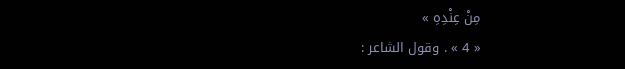مِنْ عِنْدِهِ »
« 4 » . وقول الشاعر :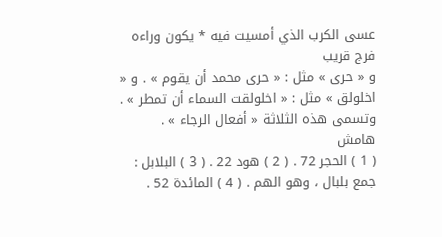عسى الكرب الذي أمسيت فيه * يكون وراءه فرج قريب
و « حرى » مثل : « حرى محمد أن يقوم » . و « اخلولق » مثل : « اخلولقت السماء أن تمطر » . وتسمى هذه الثلاثة « أفعال الرجاء » .
هامش
( 1 ) الحجر 72 . ( 2 ) هود 22 . ( 3 ) البلابل : جمع بلبال ، وهو الهم . ( 4 ) المائدة 52 .